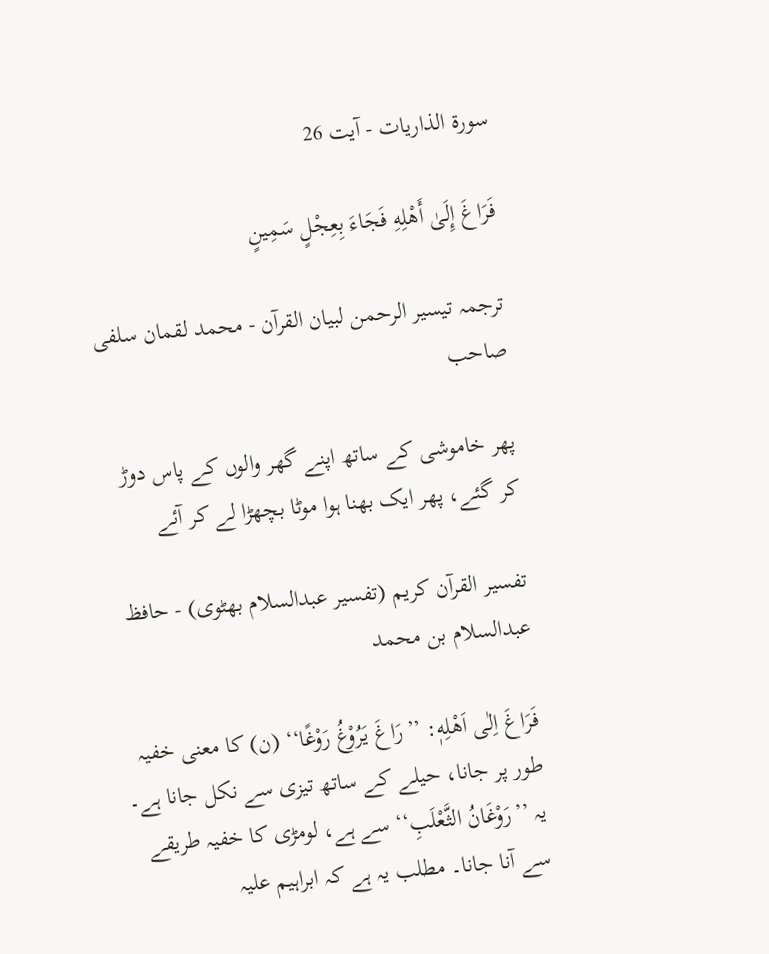سورة الذاريات - آیت 26

فَرَاغَ إِلَىٰ أَهْلِهِ فَجَاءَ بِعِجْلٍ سَمِينٍ

ترجمہ تیسیر الرحمن لبیان القرآن - محمد لقمان سلفی صاحب

پھر خاموشی کے ساتھ اپنے گھر والوں کے پاس دوڑ کر گئے، پھر ایک بھنا ہوا موٹا بچھڑا لے کر آئے

تفسیر القرآن کریم (تفسیر عبدالسلام بھٹوی) - حافظ عبدالسلام بن محمد

فَرَاغَ اِلٰى اَهْلِهٖ: ’’رَاغَ يَرُوْغُ رَوْغًا‘‘ (ن) کا معنی خفیہ طور پر جانا، حیلے کے ساتھ تیزی سے نکل جانا ہے۔ یہ ’’رَوْغَانُ الثَّعْلَبِ‘‘ سے ہے، لومڑی کا خفیہ طریقے سے آنا جانا۔ مطلب یہ ہے کہ ابراہیم علیہ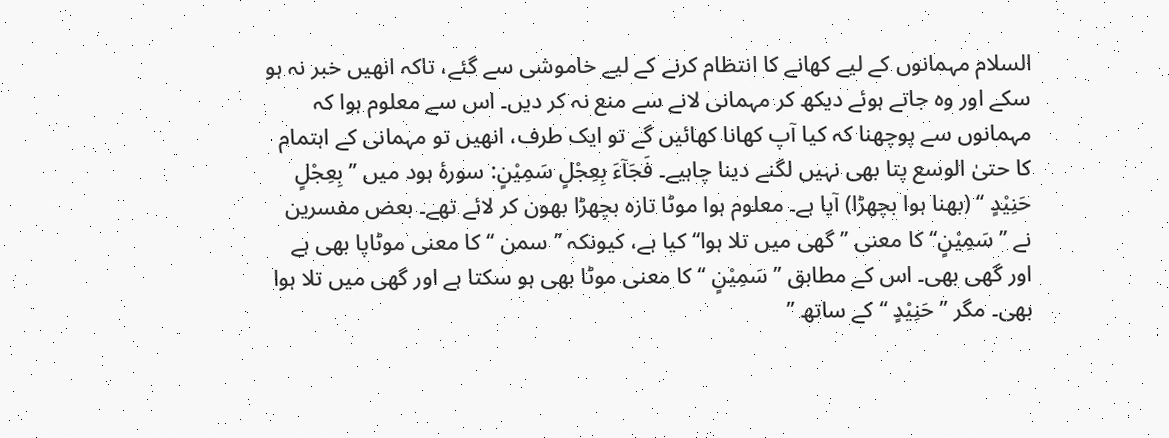السلام مہمانوں کے لیے کھانے کا انتظام کرنے کے لیے خاموشی سے گئے، تاکہ انھیں خبر نہ ہو سکے اور وہ جاتے ہوئے دیکھ کر مہمانی لانے سے منع نہ کر دیں۔ اس سے معلوم ہوا کہ مہمانوں سے پوچھنا کہ کیا آپ کھانا کھائیں گے تو ایک طرف، انھیں تو مہمانی کے اہتمام کا حتیٰ الوسع پتا بھی نہیں لگنے دینا چاہیے۔ فَجَآءَ بِعِجْلٍ سَمِيْنٍ: سورۂ ہود میں ’’ بِعِجْلٍ حَنِيْدٍ ‘‘ (بھنا ہوا بچھڑا) آیا ہے۔ معلوم ہوا موٹا تازہ بچھڑا بھون کر لائے تھے۔ بعض مفسرین نے ’’ سَمِيْنٍ‘‘ کا معنی ’’گھی میں تلا ہوا‘‘ کیا ہے، کیونکہ ’’سمن ‘‘ کا معنی موٹاپا بھی ہے اور گھی بھی۔ اس کے مطابق ’’ سَمِيْنٍ ‘‘ کا معنی موٹا بھی ہو سکتا ہے اور گھی میں تلا ہوا بھی۔ مگر ’’ حَنِيْدٍ ‘‘ کے ساتھ ’’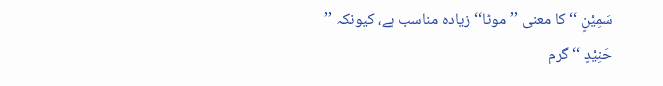سَمِيْنٍ ‘‘ کا معنی ’’موٹا‘‘ زیادہ مناسب ہے، کیونکہ ’’ حَنِيْدٍ ‘‘ گرم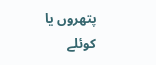پتھروں یا کوئلے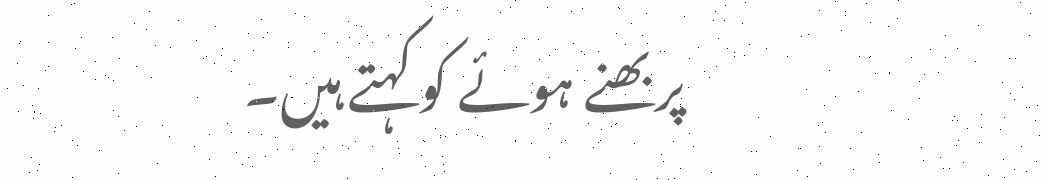پر بھنے ہوئے کو کہتے ہیں۔